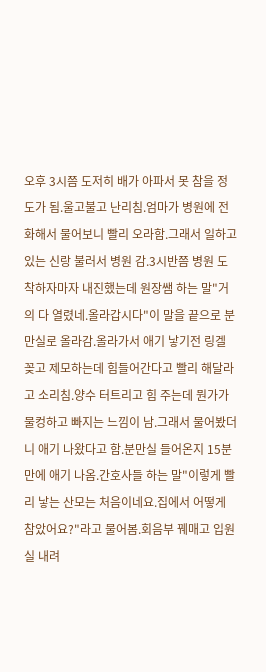오후 3시쯤 도저히 배가 아파서 못 참을 정도가 됨.울고불고 난리침.엄마가 병원에 전화해서 물어보니 빨리 오라함.그래서 일하고있는 신랑 불러서 병원 감.3시반쯤 병원 도착하자마자 내진했는데 원장쌤 하는 말"거의 다 열렸네.올라갑시다"이 말을 끝으로 분만실로 올라감.올라가서 애기 낳기전 링겔 꽂고 제모하는데 힘들어간다고 빨리 해달라고 소리침.양수 터트리고 힘 주는데 뭔가가 물컹하고 빠지는 느낌이 남.그래서 물어봤더니 애기 나왔다고 함.분만실 들어온지 15분만에 애기 나옴.간호사들 하는 말"이렇게 빨리 낳는 산모는 처음이네요.집에서 어떻게 참았어요?"라고 물어봄.회음부 꿰매고 입원실 내려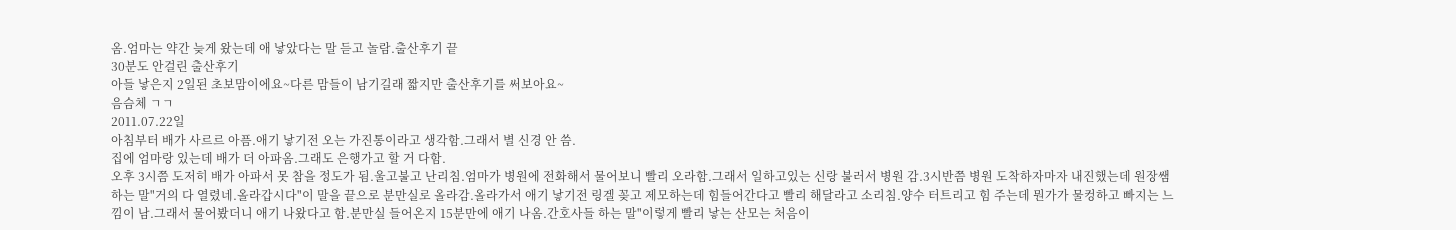옴.엄마는 약간 늦게 왔는데 애 낳았다는 말 듣고 놀람.출산후기 끝
30분도 안걸린 출산후기
아들 낳은지 2일된 초보맘이에요~다른 맘들이 남기길래 짧지만 출산후기를 써보아요~
음슴체 ㄱㄱ
2011.07.22일
아침부터 배가 사르르 아픔.애기 낳기전 오는 가진통이라고 생각함.그래서 별 신경 안 씀.
집에 엄마랑 있는데 배가 더 아파옴.그래도 은행가고 할 거 다함.
오후 3시쯤 도저히 배가 아파서 못 참을 정도가 됨.울고불고 난리침.엄마가 병원에 전화해서 물어보니 빨리 오라함.그래서 일하고있는 신랑 불러서 병원 감.3시반쯤 병원 도착하자마자 내진했는데 원장쌤 하는 말"거의 다 열렸네.올라갑시다"이 말을 끝으로 분만실로 올라감.올라가서 애기 낳기전 링겔 꽂고 제모하는데 힘들어간다고 빨리 해달라고 소리침.양수 터트리고 힘 주는데 뭔가가 물컹하고 빠지는 느낌이 남.그래서 물어봤더니 애기 나왔다고 함.분만실 들어온지 15분만에 애기 나옴.간호사들 하는 말"이렇게 빨리 낳는 산모는 처음이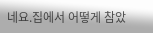네요.집에서 어떻게 참았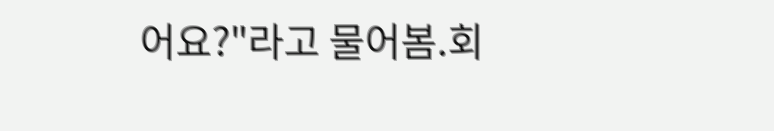어요?"라고 물어봄.회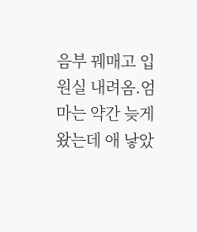음부 꿰매고 입원실 내려옴.엄마는 약간 늦게 왔는데 애 낳았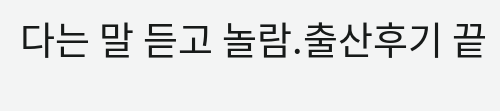다는 말 듣고 놀람.출산후기 끝